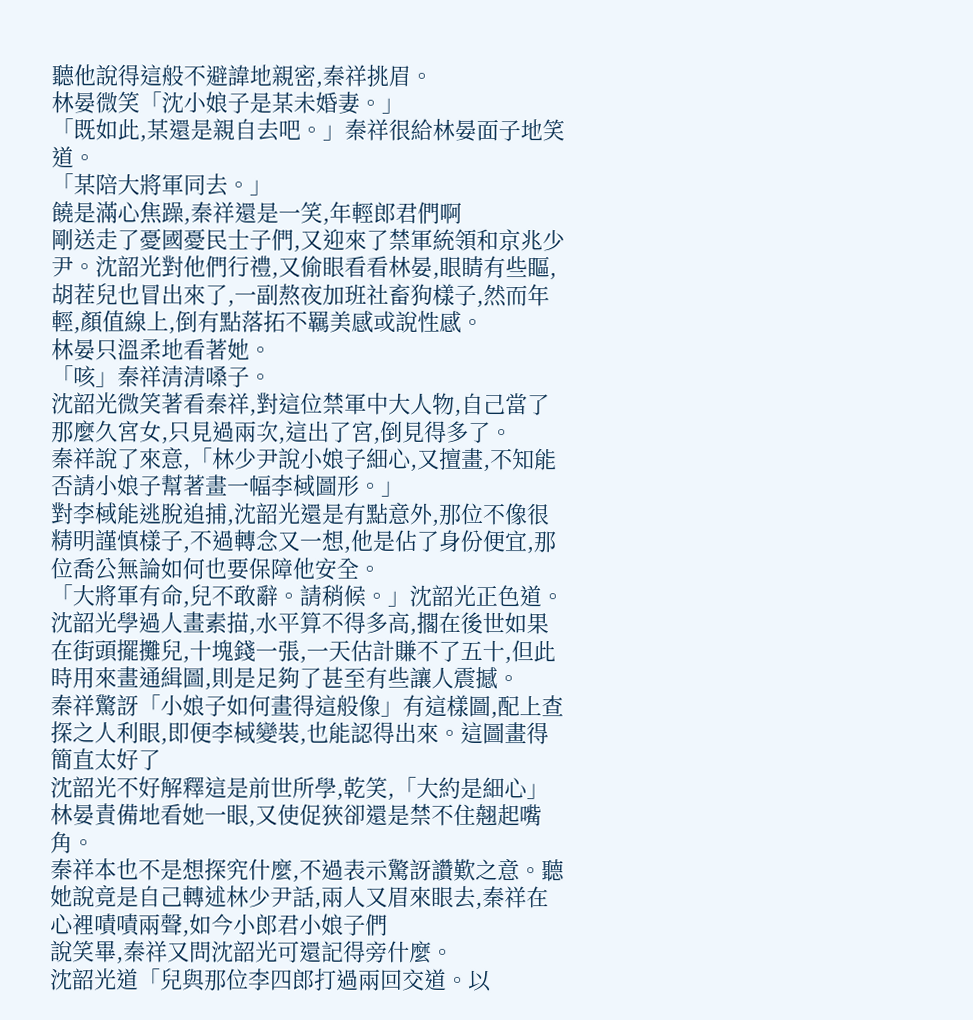聽他說得這般不避諱地親密,秦祥挑眉。
林晏微笑「沈小娘子是某未婚妻。」
「既如此,某還是親自去吧。」秦祥很給林晏面子地笑道。
「某陪大將軍同去。」
饒是滿心焦躁,秦祥還是一笑,年輕郎君們啊
剛送走了憂國憂民士子們,又迎來了禁軍統領和京兆少尹。沈韶光對他們行禮,又偷眼看看林晏,眼睛有些瞘,胡茬兒也冒出來了,一副熬夜加班社畜狗樣子,然而年輕,顏值線上,倒有點落拓不羈美感或說性感。
林晏只溫柔地看著她。
「咳」秦祥清清嗓子。
沈韶光微笑著看秦祥,對這位禁軍中大人物,自己當了那麼久宮女,只見過兩次,這出了宮,倒見得多了。
秦祥說了來意,「林少尹說小娘子細心,又擅畫,不知能否請小娘子幫著畫一幅李棫圖形。」
對李棫能逃脫追捕,沈韶光還是有點意外,那位不像很精明謹慎樣子,不過轉念又一想,他是佔了身份便宜,那位喬公無論如何也要保障他安全。
「大將軍有命,兒不敢辭。請稍候。」沈韶光正色道。
沈韶光學過人畫素描,水平算不得多高,擱在後世如果在街頭擺攤兒,十塊錢一張,一天估計賺不了五十,但此時用來畫通緝圖,則是足夠了甚至有些讓人震撼。
秦祥驚訝「小娘子如何畫得這般像」有這樣圖,配上查探之人利眼,即便李棫變裝,也能認得出來。這圖畫得簡直太好了
沈韶光不好解釋這是前世所學,乾笑,「大約是細心」
林晏責備地看她一眼,又使促狹卻還是禁不住翹起嘴角。
秦祥本也不是想探究什麼,不過表示驚訝讚歎之意。聽她說竟是自己轉述林少尹話,兩人又眉來眼去,秦祥在心裡嘖嘖兩聲,如今小郎君小娘子們
說笑畢,秦祥又問沈韶光可還記得旁什麼。
沈韶光道「兒與那位李四郎打過兩回交道。以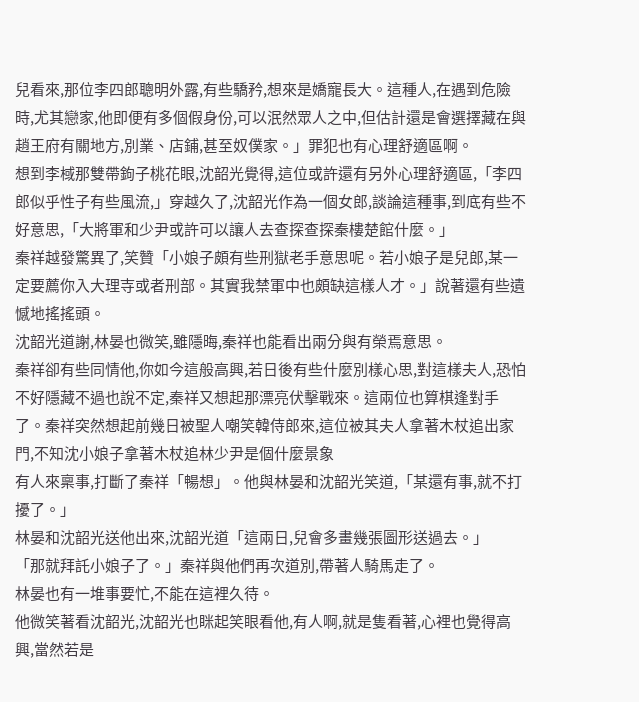兒看來,那位李四郎聰明外露,有些驕矜,想來是嬌寵長大。這種人,在遇到危險時,尤其戀家,他即便有多個假身份,可以泯然眾人之中,但估計還是會選擇藏在與趙王府有關地方,別業、店鋪,甚至奴僕家。」罪犯也有心理舒適區啊。
想到李棫那雙帶鉤子桃花眼,沈韶光覺得,這位或許還有另外心理舒適區,「李四郎似乎性子有些風流,」穿越久了,沈韶光作為一個女郎,談論這種事,到底有些不好意思,「大將軍和少尹或許可以讓人去查探查探秦樓楚館什麼。」
秦祥越發驚異了,笑贊「小娘子頗有些刑獄老手意思呢。若小娘子是兒郎,某一定要薦你入大理寺或者刑部。其實我禁軍中也頗缺這樣人才。」說著還有些遺憾地搖搖頭。
沈韶光道謝,林晏也微笑,雖隱晦,秦祥也能看出兩分與有榮焉意思。
秦祥卻有些同情他,你如今這般高興,若日後有些什麼別樣心思,對這樣夫人,恐怕不好隱藏不過也說不定,秦祥又想起那漂亮伏擊戰來。這兩位也算棋逢對手了。秦祥突然想起前幾日被聖人嘲笑韓侍郎來,這位被其夫人拿著木杖追出家門,不知沈小娘子拿著木杖追林少尹是個什麼景象
有人來稟事,打斷了秦祥「暢想」。他與林晏和沈韶光笑道,「某還有事,就不打擾了。」
林晏和沈韶光送他出來,沈韶光道「這兩日,兒會多畫幾張圖形送過去。」
「那就拜託小娘子了。」秦祥與他們再次道別,帶著人騎馬走了。
林晏也有一堆事要忙,不能在這裡久待。
他微笑著看沈韶光,沈韶光也眯起笑眼看他,有人啊,就是隻看著,心裡也覺得高興,當然若是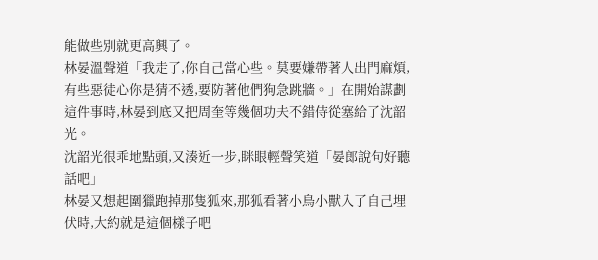能做些別就更高興了。
林晏溫聲道「我走了,你自己當心些。莫要嫌帶著人出門麻煩,有些惡徒心你是猜不透,要防著他們狗急跳牆。」在開始謀劃這件事時,林晏到底又把周奎等幾個功夫不錯侍從塞給了沈韶光。
沈韶光很乖地點頭,又湊近一步,眯眼輕聲笑道「晏郎說句好聽話吧」
林晏又想起圍獵跑掉那隻狐來,那狐看著小鳥小獸入了自己埋伏時,大約就是這個樣子吧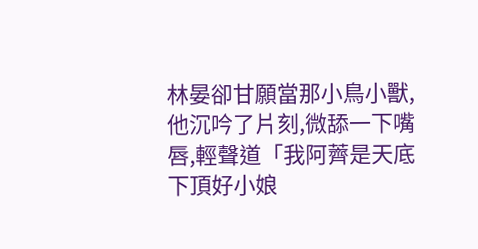林晏卻甘願當那小鳥小獸,他沉吟了片刻,微舔一下嘴唇,輕聲道「我阿薺是天底下頂好小娘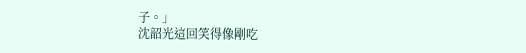子。」
沈韶光這回笑得像剛吃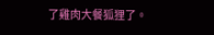了雞肉大餐狐狸了。